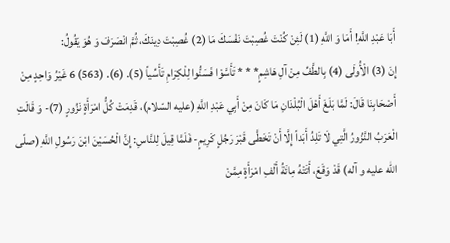أَبَا عَبْدِ اللَّهِ! أَمَا وَ اللَّهِ (1) لَئِنْ كُنْتَ غُصِبْتَ نَفْسَكَ مَا (2) غُصِبْتَ دِينَكَ، ثُمَّ انْصَرَفَ وَ هُوَ يَقُولُ:
إِنَ (3) الْأُولَى (4) بِالطَّفِّ مِنْ آلِ هَاشِمٍ* * * تَأَسَّوْا فَسَنُّوا لِلْكِرَامِ تَأَسِّياً (5). (6). (563) 6 غَيْرُ وَاحِدٍ مِنْ أَصْحَابِنَا قَالَ: لَمَّا بَلَغَ أَهْلَ الْبُلْدَانِ مَا كَانَ مِنْ أَبِي عَبْدِ اللَّهِ (عليه السّلام)، قَدِمَتْ كُلُّ امْرَأَةٍ نَزُورٍ (7)- وَ قَالَتِ الْعَرَبُ النَّزُورُ الَّتِي لَا تَلِدُ أَبَداً إِلَّا أَنْ تَخَطَّى قَبْرَ رَجُلٍ كَرِيمٍ- فَلَمَّا قِيلَ لِلنَّاسِ: إِنَّ الْحُسَيْنَ ابْنَ رَسُولِ اللَّهِ (صلّى اللّه عليه و آله) قَدْ وَقَعَ، أَتَتْهُ مِائَةُ أَلْفِ امْرَأَةٍ مِمَّنْ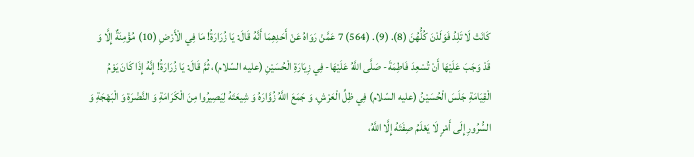كَانَتْ لَا تَلِدُ فَوَلَدْنَ كُلُّهُنَ (8). (9). (564) 7 عَمَّنْ رَوَاهُ عَنْ أَحَدِهِمَا أَنَّهُ قَالَ: يَا زُرَارَةُ! مَا فِي الْأَرْضِ (10) مُؤْمِنَةٌ إِلَّا وَ قَدْ وَجَبَ عَلَيْهَا أَنْ تُسْعِدَ فَاطِمَةَ- صَلَّى اللَّهُ عَلَيْهَا- فِي زِيَارَةِ الْحُسَيْنِ (عليه السّلام)، ثُمَّ قَالَ: يَا زُرَارَةُ! إِنَّهُ إِذَا كَانَ يَوْمُ الْقِيَامَةِ جَلَسَ الْحُسَيْنُ (عليه السّلام) فِي ظِلِّ الْعَرْشِ، وَ جَمَعَ اللَّهُ زُوَّارَهُ وَ شِيعَتَهُ لِيَصِيرُوا مِنَ الْكَرَامَةِ وَ النَّضْرَةِ وَ الْبَهْجَةِ وَ السُّرُورِ إِلَى أَمْرٍ لَا يَعْلَمُ صِفَتَهُ إِلَّا اللَّهُ،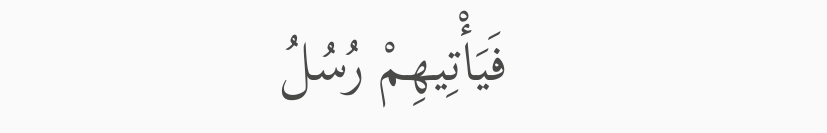فَيَأْتِيهِمْ رُسُلُ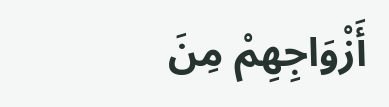أَزْوَاجِهِمْ مِنَ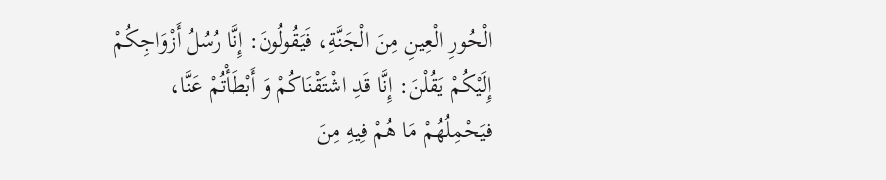الْحُورِ الْعِينِ مِنَ الْجَنَّةِ، فَيَقُولُونَ: إِنَّا رُسُلُ أَزْوَاجِكُمْ إِلَيْكُمْ يَقُلْنَ: إِنَّا قَدِ اشْتَقْنَاكُمْ وَ أَبْطَأْتُمْ عَنَّا، فيَحْمِلُهُمْ مَا هُمْ فِيهِ مِنَ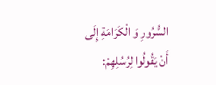السُّرُورِ وَ الْكَرَامَةِ إِلَى أَنْ يَقُولُوا لِرُسُلِهِمْ: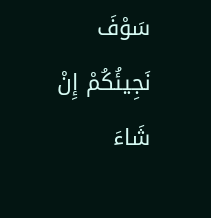سَوْفَ نَجِيئُكُمْ إِنْ شَاءَ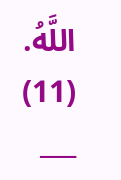اللَّهُ. (11)
___